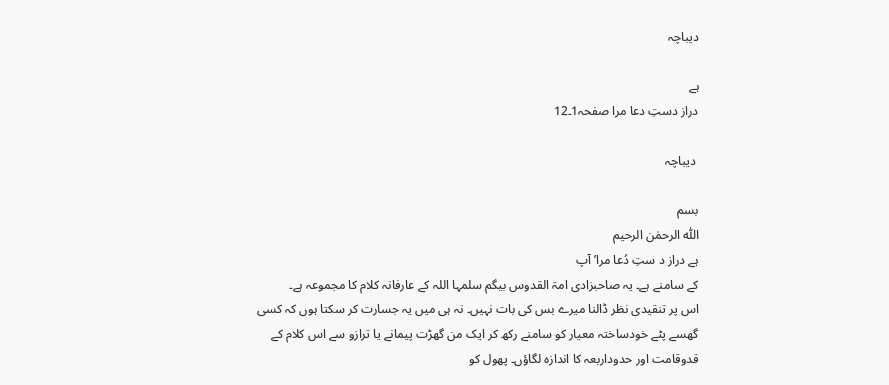دیباچہ

ہے
دراز دستِ دعا مرا صفحہ1۔12

 دیباچہ

بسم
اللّٰہ الرحمٰن الرحیم
ہے دراز د ستِ دُعا مرا’ آپ
کے سامنے ہے۔ یہ صاحبزادی امۃ القدوس بیگم سلمہا اللہ کے عارفانہ کلام کا مجموعہ ہے۔
اس پر تنقیدی نظر ڈالنا میرے بس کی بات نہیں۔ نہ ہی میں یہ جسارت کر سکتا ہوں کہ کسی
گھسے پٹے خودساختہ معیار کو سامنے رکھ کر ایک من گھڑت پیمانے یا ترازو سے اس کلام کے
قدوقامت اور حدوداربعہ کا اندازہ لگاؤں۔ پھول کو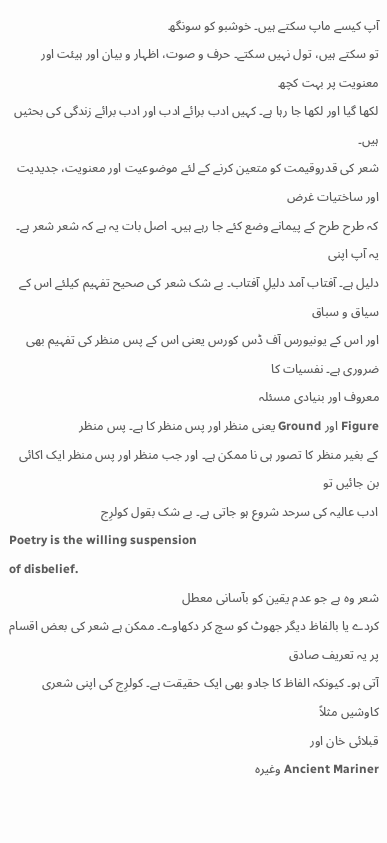آپ کیسے ماپ سکتے ہیں۔ خوشبو کو سونگھ
تو سکتے ہیں، تول نہیں سکتے۔ حرف و صوت، اظہار و بیان اور ہیئت اور معنویت پر بہت کچھ
لکھا گیا اور لکھا جا رہا ہے۔ کہیں ادب برائے ادب اور ادب برائے زندگی کی بحثیں ہیں۔
شعر کی قدروقیمت کو متعین کرنے کے لئے موضوعیت اور معنویت، جدیدیت اور ساختیات غرض
کہ طرح طرح کے پیمانے وضع کئے جا رہے ہیں۔ اصل بات یہ ہے کہ شعر شعر ہے۔ یہ آپ اپنی
دلیل ہے۔ آفتاب آمد دلیلِ آفتاب۔ بے شک شعر کی صحیح تفہیم کیلئے اس کے سیاق و سباق
اور اس کے یونیورس آف ڈس کورس یعنی اس کے پس منظر کی تفہیم بھی ضروری ہے۔ نفسیات کا
معروف اور بنیادی مسئلہ
Figure اور Ground یعنی منظر اور پس منظر کا ہے۔ پس منظر
کے بغیر منظر کا تصور ہی نا ممکن ہے۔ اور جب منظر اور پس منظر ایک اکائی بن جائیں تو
ادب عالیہ کی سرحد شروع ہو جاتی ہے۔ بے شک بقول کولرِج
Poetry is the willing suspension
of disbelief.
شعر وہ ہے جو عدم یقین کو بآسانی معطل
کردے یا بالفاظ دیگر جھوٹ کو سچ کر دکھاوے۔ ممکن ہے شعر کی بعض اقسام پر یہ تعریف صادق
آتی ہو۔ کیونکہ الفاظ کا جادو بھی ایک حقیقت ہے۔ کولرِج کی اپنی شعری کاوشیں مثلاً
قبلائی خان اور
Ancient Mariner وغیرہ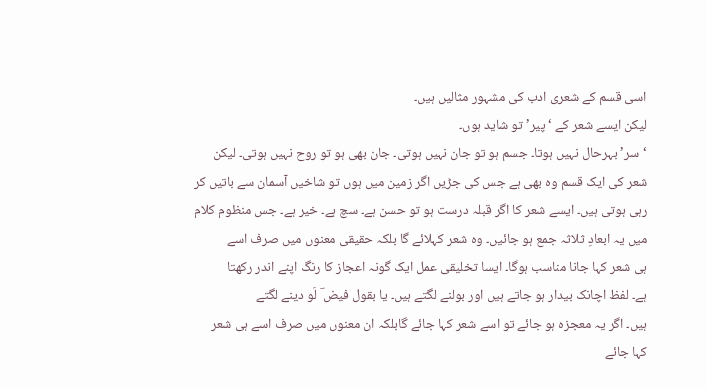اسی قسم کے شعری ادب کی مشہور مثالیں ہیں۔
لیکن ایسے شعر کے ‘پیر’ تو شاید ہوں۔
‘سر’بہرحال نہیں ہوتا۔ جسم ہو تو جان نہیں ہوتی۔ جان بھی ہو تو روح نہیں ہوتی۔ لیکن
شعر کی ایک قسم وہ بھی ہے جس کی جڑیں اگر زمین میں ہوں تو شاخیں آسمان سے باتیں کر
رہی ہوتی ہیں۔ ایسے شعر کا اگر قبلہ درست ہو تو حسن ہے۔ سچ ہے۔ خیر ہے۔ جس منظوم کلام
میں یہ ابعادِ ثلاثہ جمع ہو جائیں۔ وہ شعر کہلائے گا بلکہ حقیقی معنوں میں صرف اسے
ہی شعر کہا جانا مناسب ہوگا۔ ایسا تخلیقی عمل ایک گونہ اعجاز کا رنگ اپنے اندر رکھتا
ہے۔ لفظ اچانک بیدار ہو جاتے ہیں اور بولنے لگتے ہیں۔ یا بقول فیض ؔ لَو دینے لگتے
ہیں۔ اگر یہ معجزہ ہو جائے تو اسے شعر کہا جائے گابلکہ ان معنوں میں صرف اسے ہی شعر
کہا جائے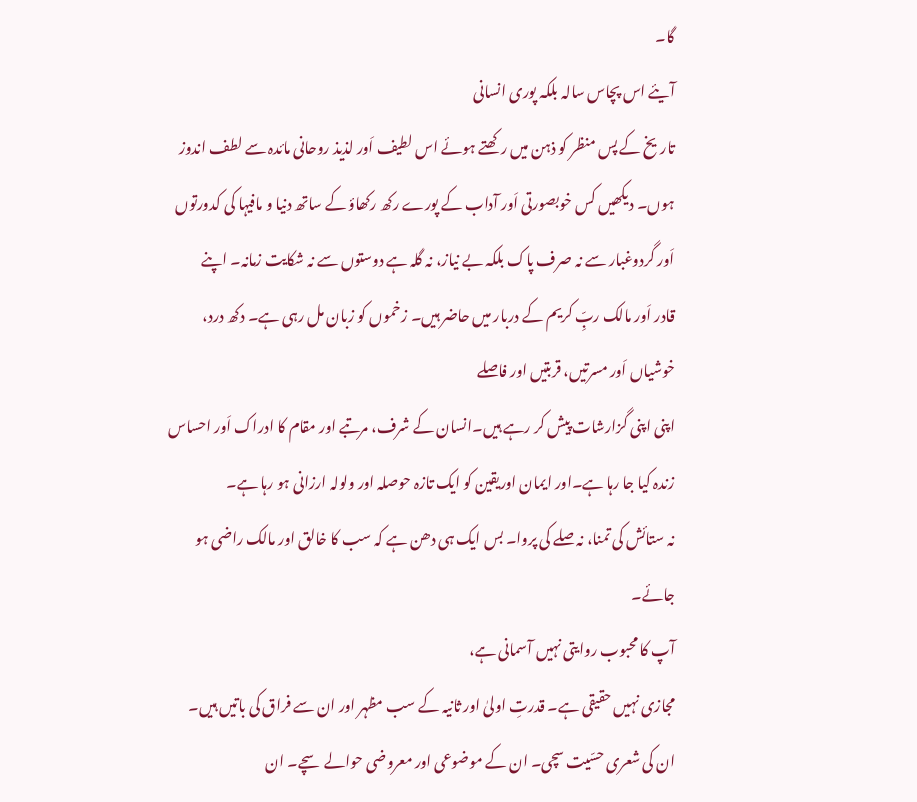گا۔
آیئے اس پچاس سالہ بلکہ پوری انسانی
تاریخ کے پس منظر کو ذہن میں رکھتے ہوئے اس لطیف اَور لذیذ روحانی مائدہ سے لطف اندوز
ہوں۔ دیکھیں کس خوبصورتی اَور آداب کے پورے رکھ رکھاؤ کے ساتھ دنیا و مافیہا کی کدورتوں
اَور گردوغبار سے نہ صرف پاک بلکہ بے نیاز، نہ گلہ ہے دوستوں سے نہ شکایت زمانہ۔ اپنے
قادر اَور مالک ربِّ کریم کے دربار میں حاضر ہیں۔ زخموں کو زبان مل رہی ہے۔ دکھ درد،
خوشیاں اَور مسرتیں، قربتیں اور فاصلے
اپنی اپنی گزارشات پیش کر رہے ہیں۔انسان کے شرف، مرتبے اور مقام کا ادراک اَور احساس
زندہ کیا جا رہا ہے۔اور ایمان اوریقین کو ایک تازہ حوصلہ اور ولولہ ارزانی ہو رہا ہے۔
نہ ستائش کی تمنا، نہ صلے کی پروا۔ بس ایک ہی دھن ہے کہ سب کا خالق اور مالک راضی ہو
جائے۔
آپ کا محبوب روایتی نہیں آسمانی ہے،
مجازی نہیں حقیقی ہے۔ قدرتِ اولیٰ اور ثانیہ کے سب مظہر اور ان سے فراق کی باتیں ہیں۔
ان کی شعری حسّیت سچی۔ ان کے موضوعی اور معروضی حوالے سچے۔ ان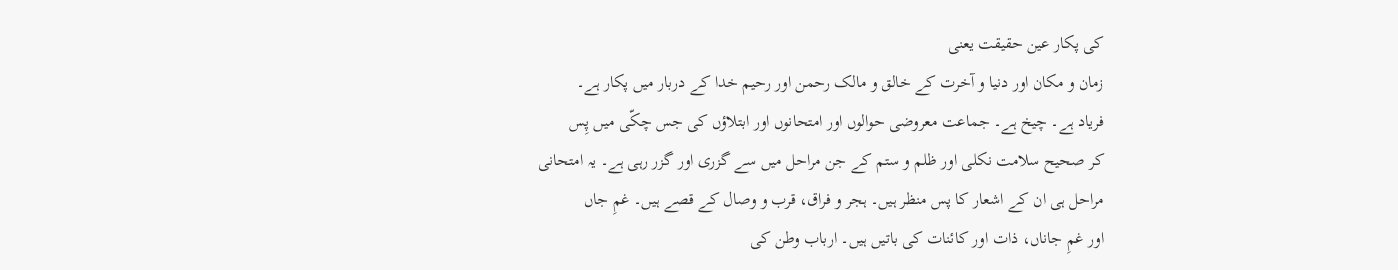کی پکار عین حقیقت یعنی
زمان و مکان اور دنیا و آخرت کے خالق و مالک رحمن اور رحیم خدا کے دربار میں پکار ہے۔
فریاد ہے۔ چیخ ہے۔ جماعت معروضی حوالوں اور امتحانوں اور ابتلاؤں کی جس چکّی میں پِس
کر صحیح سلامت نکلی اور ظلم و ستم کے جن مراحل میں سے گزری اور گزر رہی ہے۔ یہ امتحانی
مراحل ہی ان کے اشعار کا پس منظر ہیں۔ ہجر و فراق، قرب و وصال کے قصے ہیں۔ غمِ جاں
اور غمِ جاناں، ذات اور کائنات کی باتیں ہیں۔ ارباب وطن کی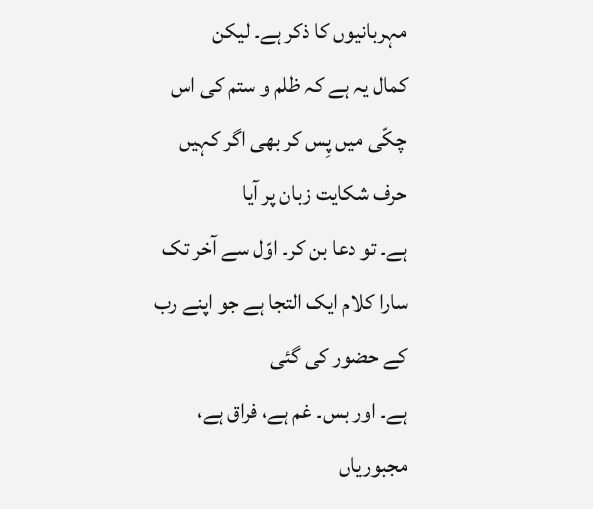مہربانیوں کا ذکر ہے۔ لیکن
کمال یہ ہے کہ ظلم و ستم کی اس چکّی میں پِس کر بھی اگر کہیں حرف شکایت زبان پر آیا
ہے۔ تو دعا بن کر۔ اوّل سے آخر تک سارا کلام ایک التجا ہے جو اپنے رب کے حضور کی گئی
ہے۔ اور بس۔ غم ہے، فراق ہے، مجبوریاں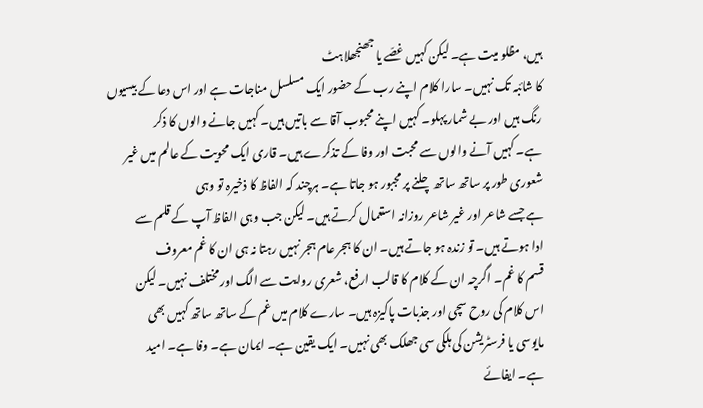ہیں، مظلو میت ہے۔ لیکن کہیں غصّے یا جھنجھلاہٹ
کا شائبہ تک نہیں۔ سارا کلام اپنے رب کے حضور ایک مسلسل مناجات ہے اور اس دعا کے بیسیوں
رنگ ہیں اور بے شمار پہلو۔ کہیں اپنے محبوب آقا سے باتیں ہیں۔ کہیں جانے والوں کا ذکر
ہے۔ کہیں آنے والوں سے محبت اور وفا کے تذکرے ہیں۔ قاری ایک محویت کے عالم میں غیر
شعوری طور پر ساتھ ساتھ چلنے پر مجبور ہو جاتا ہے۔ ہرچند کہ الفاظ کا ذخیرہ تو وہی
ہے جسے شاعر اور غیر شاعر روزانہ استعمال کرتے ہیں۔ لیکن جب وہی الفاظ آپ کے قلم سے
ادا ہوتے ہیں۔ تو زندہ ہو جاتے ہیں۔ ان کا ہجر عام ہجر نہیں رہتا نہ ہی ان کا غم معروف
قسم کا غم۔ اگرچہ ان کے کلام کا قالب ارفع، شعری روایت سے الگ اور مختلف نہیں۔ لیکن
اس کلام کی روح سچی اور جذبات پاکیزہ ہیں۔ سارے کلام میں غم کے ساتھ ساتھ کہیں بھی
مایوسی یا فرسٹریشن کی ہلکی سی جھلک بھی نہیں۔ ایک یقین ہے۔ ایمان ہے۔ وفا ہے۔ امید
ہے۔ ایفائے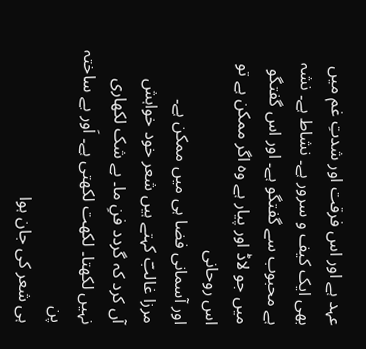عہد ہے اور اس فرقت اور شدتِ غم میں بھی ایک کیف و سرور ہے۔ نشاط ہے۔ نشہ
ہے محبوب سے گفتگو ہے۔ اور اس گفتگو میں جو لاڈ اور پیار ہے وہ اگر ممکن ہے تو اس روحانی
اور آسمانی فضا ہی میں ممکن ہے۔
مرزا غالبؔ کہتے ہیں شعر خود خواہش
آں کرد کہ گردد فنِ ما۔ بے شک لکھاری نہیں لکھتا۔ لکھت لکھتی ہے۔ اَور بے ساختہ پن
ہی شعر کی جان ہوا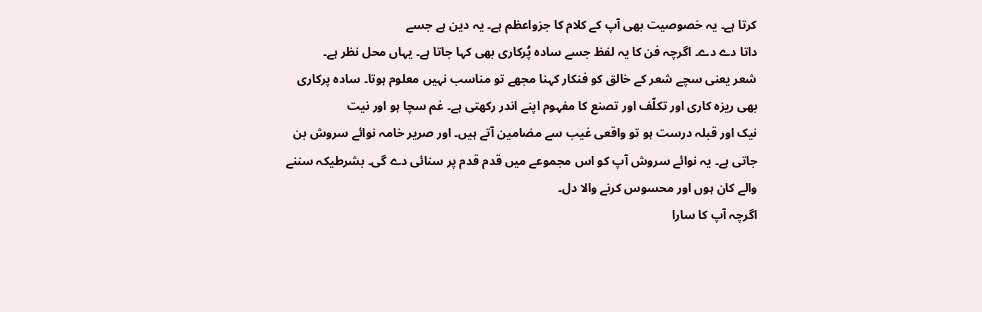کرتا ہے۔ یہ خصوصیت بھی آپ کے کلام کا جزواعظم ہے۔ یہ دین ہے جسے
داتا دے دے۔ اگرچہ فن کا یہ لفظ جسے سادہ پُرکاری بھی کہا جاتا ہے۔ یہاں محل نظر ہے۔
شعر یعنی سچے شعر کے خالق کو فنکار کہنا مجھے تو مناسب نہیں معلوم ہوتا۔ سادہ پرکاری
بھی ریزہ کاری اور تکلّف اور تصنع کا مفہوم اپنے اندر رکھتی ہے۔ غم سچا ہو اور نیت
نیک اور قبلہ درست ہو تو واقعی غیب سے مضامین آتے ہیں۔ اور صریر خامہ نوائے سروش بن
جاتی ہے۔ یہ نوائے سروش آپ کو اس مجموعے میں قدم قدم پر سنائی دے گی۔ بشرطیکہ سننے
والے کان ہوں اور محسوس کرنے والا دل۔
اگرچہ آپ کا سارا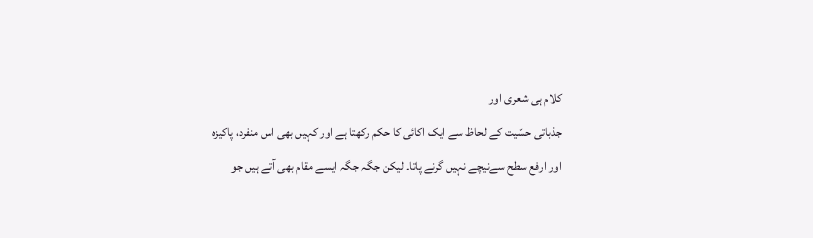کلام ہی شعری اور
جذباتی حسّیت کے لحاظ سے ایک اکائی کا حکم رکھتا ہے اور کہیں بھی اس منفرد، پاکیزہ
اور ارفع سطح سےنیچے نہیں گرنے پاتا۔ لیکن جگہ جگہ ایسے مقام بھی آتے ہیں جو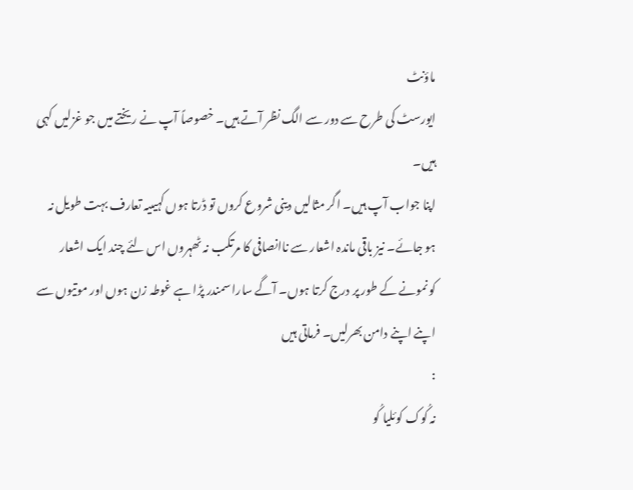ماؤنٹ
ایورسٹ کی طرح سے دور سے الگ نظر آتے ہیں۔ خصوصاً آپ نے ریختے میں جو غزلیں کہی ہیں۔
اپنا جواب آپ ہیں۔ اگر مثالیں دینی شروع کروں تو ڈرتا ہوں کہیںیہ تعارف بہت طویل نہ
ہو جائے۔ نیز باقی ماندہ اشعار سے ناانصافی کا مرتکب نہ ٹھہروں اس لئے چند ایک اشعار
کو نمونے کے طور پر درج کرتا ہوں۔ آگے سارا سمندر پڑا ہے غوطہ زن ہوں اور موتیوں سے
اپنے اپنے دامن بھرلیں۔ فرماتی ہیں
:
نہ کُوک کوئلیا کُو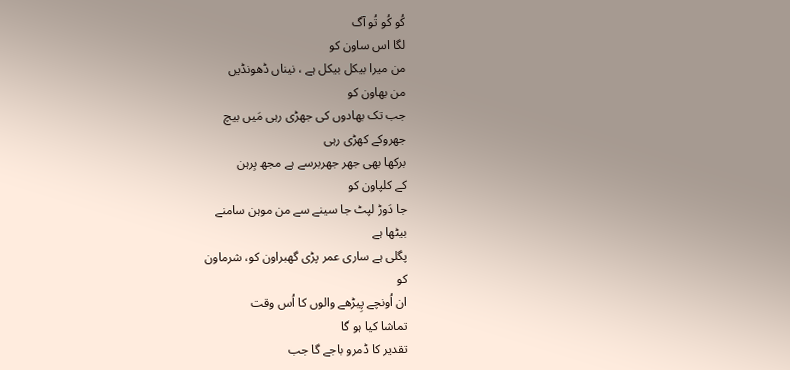کُو کُو تُو آگ
لگا اس ساون کو
من میرا بیکل بیکل ہے ، نیناں ڈھونڈیں
من بھاون کو
جب تک بھادوں کی جھڑی رہی مَیں بیچ
جھروکے کھڑی رہی
برکھا بھی جھر جھربرسے ہے مجھ بِرہن
کے کلپاون کو
جا دَوڑ لپٹ جا سینے سے من موہن سامنے
بیٹھا ہے
پگلی ہے ساری عمر پڑی گھبراون کو، شرماون
کو
ان اُونچے پِیڑھے والوں کا اُس وقت
تماشا کیا ہو گا
تقدیر کا ڈمرو باجے گا جب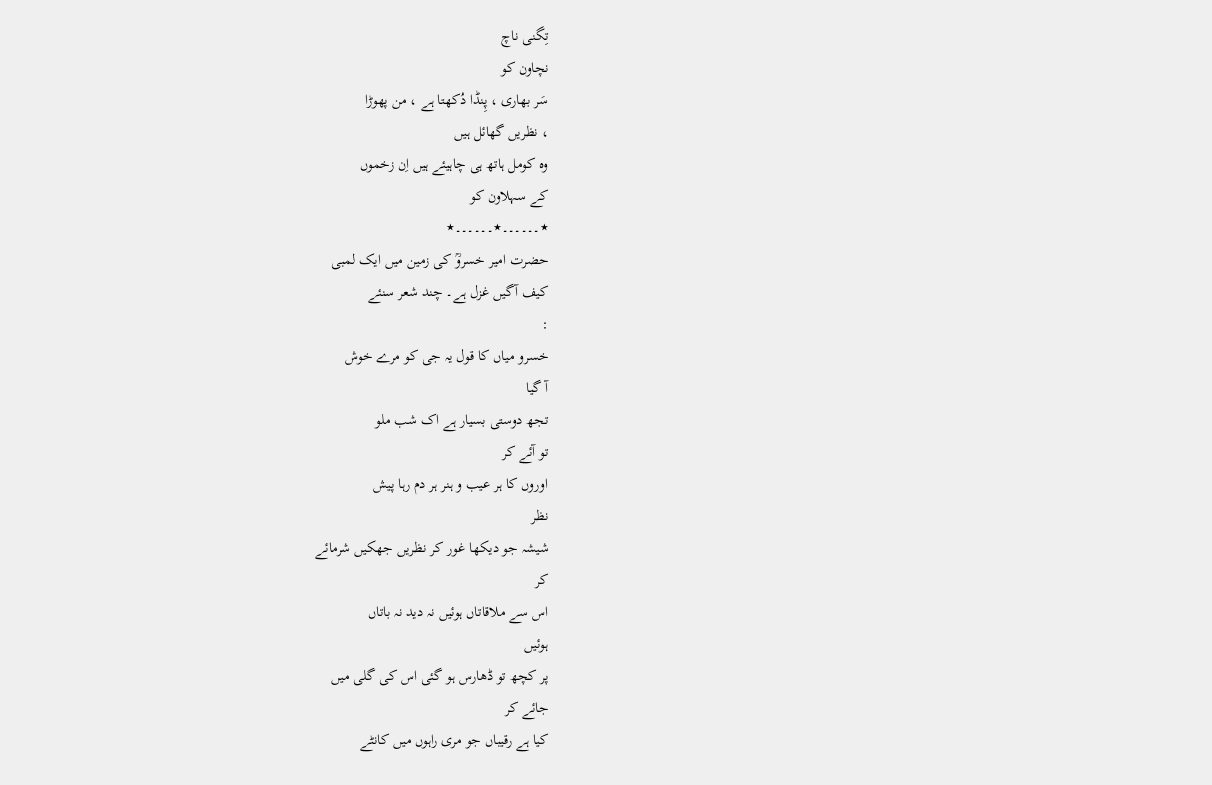تِگنی ناچ
نچاون کو
سَر بھاری ، پِنڈا دُکھتا ہے ، من پھوڑا
، نظریں گھائل ہیں
وہ کومل ہاتھ ہی چاہیئے ہیں اِن زخموں
کے سہلاون کو
٭۔۔۔۔۔۔٭۔۔۔۔۔۔٭
حضرت امیر خسروؒ کی زمین میں ایک لمبی
کیف آگیں غزل ہے۔ چند شعر سنئے
:
خسرو میاں کا قول یہ جی کو مرے خوش
آ گیا
تجھ دوستی بسیار ہے اک شب ملو
تو آئے کر
اوروں کا ہر عیب و ہنر ہر دم رہا پیش
نظر
شیشہ جو دیکھا غور کر نظریں جھکیں شرمائے
کر
اس سے ملاقاتاں ہوئیں نہ دید نہ باتاں
ہوئیں
پر کچھ تو ڈھارس ہو گئی اس کی گلی میں
جائے کر
کیا ہے رقیباں جو مری راہوں میں کانٹے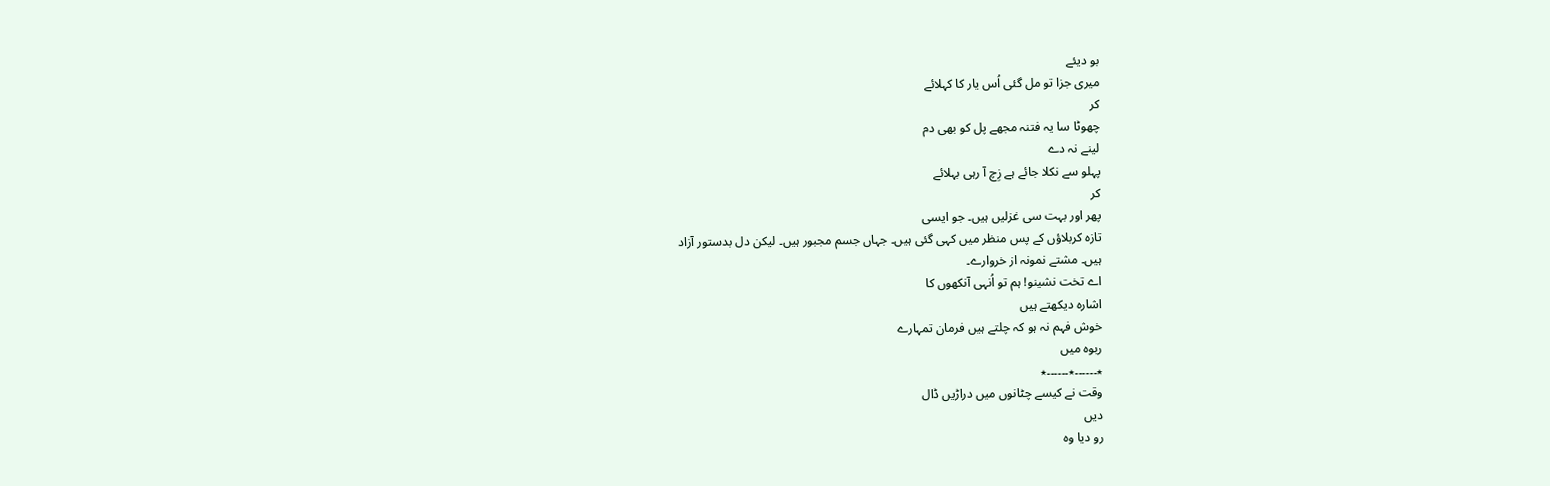بو دیئے
میری جزا تو مل گئی اُس یار کا کہلائے
کر
چھوٹا سا یہ فتنہ مجھے پل کو بھی دم
لینے نہ دے
پہلو سے نکلا جائے ہے زِچ آ رہی بہلائے
کر
پھر اور بہت سی غزلیں ہیں۔ جو ایسی
تازہ کربلاؤں کے پس منظر میں کہی گئی ہیں۔ جہاں جسم مجبور ہیں۔ لیکن دل بدستور آزاد
ہیں۔ مشتے نمونہ از خروارے۔
اے تخت نشینو! ہم تو اُنہی آنکھوں کا
اشارہ دیکھتے ہیں
خوش فہم نہ ہو کہ چلتے ہیں فرمان تمہارے
ربوہ میں
٭۔۔۔۔۔۔٭۔۔۔۔۔۔٭
وقت نے کیسے چٹانوں میں دراڑیں ڈال
دیں
رو دیا وہ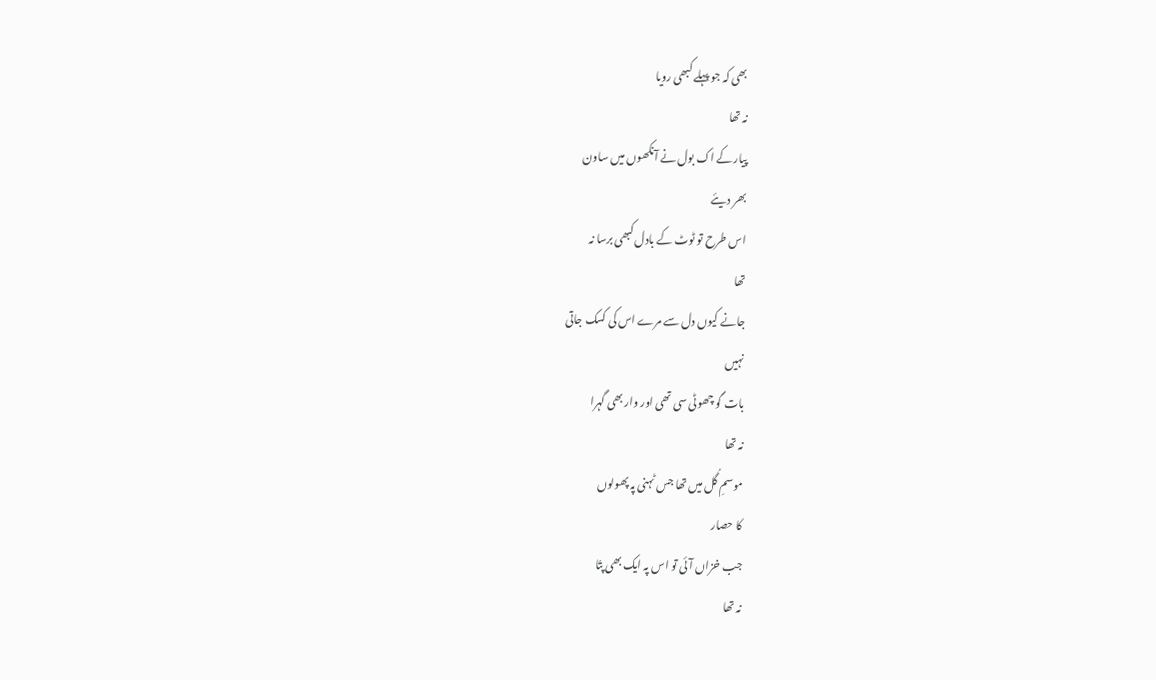بھی کہ جو پہلے کبھی رویا
نہ تھا
پیار کے اک بول نے آنکھوں میں ساون
بھر دیئے
اس طرح تو ٹوٹ کے بادل کبھی برسا نہ
تھا
جانے کیوں دل سے مرے اس کی کسک جاتی
نہیں
بات گو چھوٹی سی تھی اور وار بھی گہرا
نہ تھا
موسمِ گُل میں تھا جس ٹہنی پہ پھولوں
کا حصار
جب خزاں آئی تو اس پہ ایک بھی پتّا
نہ تھا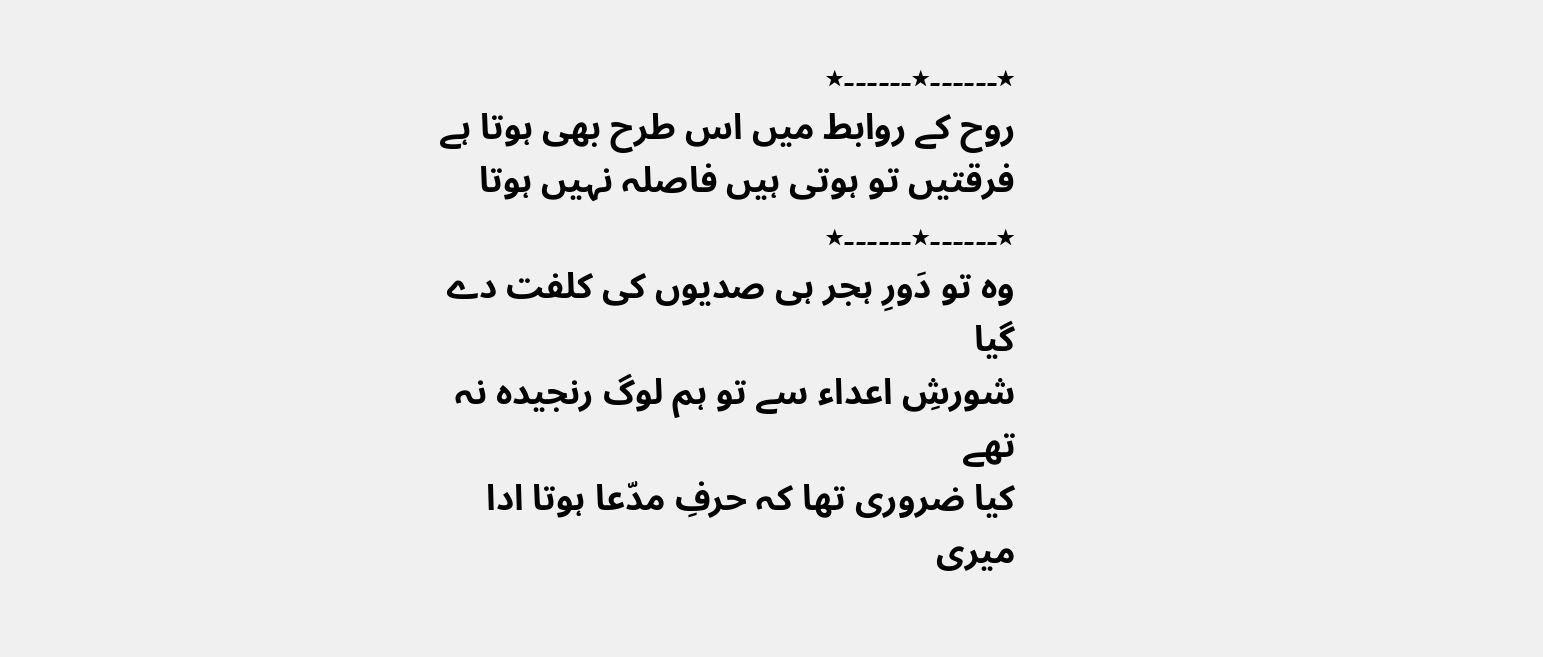٭۔۔۔۔۔۔٭۔۔۔۔۔۔٭
روح کے روابط میں اس طرح بھی ہوتا ہے
فرقتیں تو ہوتی ہیں فاصلہ نہیں ہوتا
٭۔۔۔۔۔۔٭۔۔۔۔۔۔٭
وہ تو دَورِ ہجر ہی صدیوں کی کلفت دے
گیا
شورشِ اعداء سے تو ہم لوگ رنجیدہ نہ
تھے
کیا ضروری تھا کہ حرفِ مدّعا ہوتا ادا
میری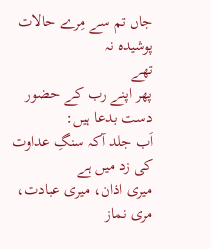جاں تم سے مِرے حالات پوشیدہ نہ
تھے
پھر اپنے رب کے حضور دست بدعا ہیں:
اَب جلد آکہ سنگِ عداوت کی زد میں ہے
میری اذان، میری عبادت، مری نماز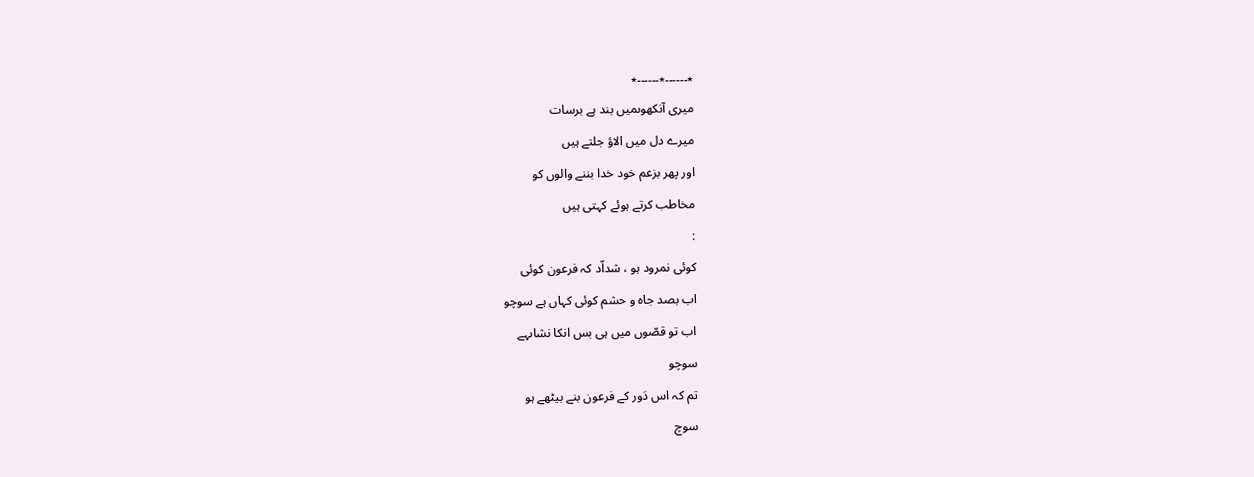٭۔۔۔۔۔۔٭۔۔۔۔۔۔٭
میری آنکھوںمیں بند ہے برسات
میرے دل میں الاؤ جلتے ہیں
اور پھر بزعم خود خدا بننے والوں کو
مخاطب کرتے ہوئے کہتی ہیں
:
کوئی نمرود ہو ، شداّد کہ فرعون کوئی
اب بصد جاہ و حشم کوئی کہاں ہے سوچو
اب تو قصّوں میں ہی بس انکا نشاںہے
سوچو
تم کہ اس دَور کے فرعون بنے بیٹھے ہو
سوچ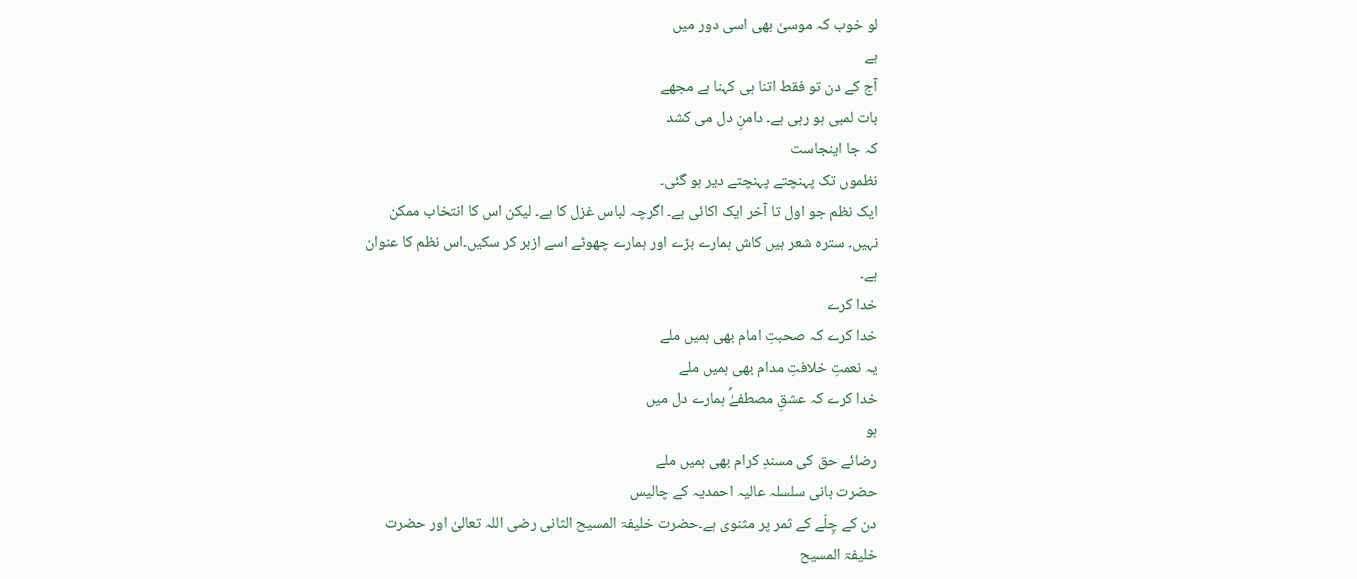لو خوب کہ موسیٰ بھی اسی دور میں
ہے
آج کے دن تو فقط اتنا ہی کہنا ہے مجھے
بات لمبی ہو رہی ہے۔ دامنِ دل می کشد
کہ جا اینجاست
نظموں تک پہنچتے پہنچتے دیر ہو گئی۔
ایک نظم جو اول تا آخر ایک اکائی ہے۔ اگرچہ لباس غزل کا ہے۔ لیکن اس کا انتخاب ممکن
نہیں۔ سترہ شعر ہیں کاش ہمارے بڑے اور ہمارے چھوٹے اسے ازبر کر سکیں۔اس نظم کا عنوان
ہے۔
خدا کرے
خدا کرے کہ صحبتِ امام بھی ہمیں ملے
یہ نعمتِ خلافتِ مدام بھی ہمیں ملے
خدا کرے کہ عشقِ مصطفےٰؐ ہمارے دل میں
ہو
رضائے حق کی مسندِ کرام بھی ہمیں ملے
حضرت بانی سلسلہ عالیہ احمدیہ کے چالیس
دن کے چِلّے کے ثمر پر مثنوی ہے۔حضرت خلیفۃ المسیح الثانی رضی اللہ تعالیٰ اور حضرت
خلیفۃ المسیح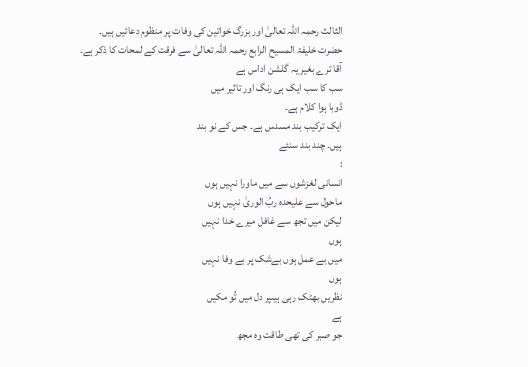الثالث رحمہ اللہ تعالیٰ اور بزرگ خواتین کی وفات پر منظوم دعائیں ہیں۔
حضرت خلیفۃ المسیح الرابع رحمہ اللہ تعالیٰ سے فرقت کے لمحات کا ذکر ہے۔
آقا ترے بغیر یہ گلشن اداس ہے
سب کا سب ایک ہی رنگ اور تاثیر میں
ڈوبا ہوا کلام ہے۔
ایک ترکیب بند مسدس ہے۔ جس کے نو بند
ہیں۔ چند بند سنئے
:
انسانی لغزشوں سے میں ماورا نہیں ہوں
ماحول سے علیحدہ ربُ الوریٰ نہیں ہوں
لیکن میں تجھ سے غافل میرے خدا نہیں
ہوں
میں بے عمل ہوں بےشک پر بے وفا نہیں
ہوں
نظریں بھٹک رہی ہیںپر دل میں تُو مکیں
ہے
جو صبر کی تھی طاقت وہ مجھ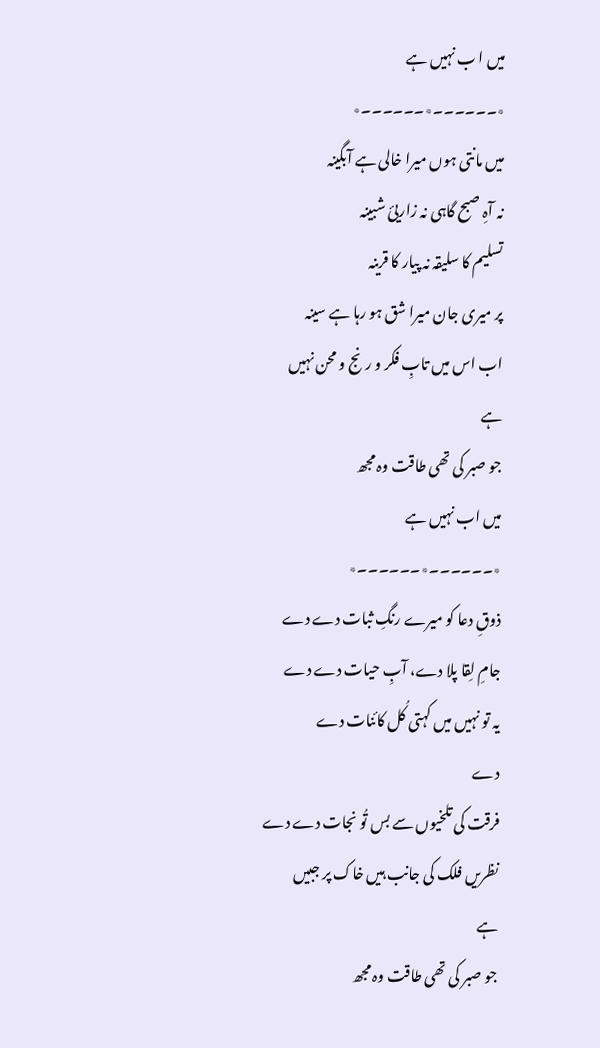میں ا ب نہیں ہے
٭۔۔۔۔۔۔٭۔۔۔۔۔۔٭
میں مانتی ہوں میرا خالی ہے آبگینہ
نہ آہِ صبح گاہی نہ زاریئ شبینہ
تسلیم کا سلیقہ نہ پیار کا قرینہ
پر میری جان میرا شق ہو رہا ہے سینہ
اب اس میں تابِ فکر و رنج و محن نہیں
ہے
جو صبر کی تھی طاقت وہ مجھ
میں اب نہیں ہے
٭۔۔۔۔۔۔٭۔۔۔۔۔۔٭
ذوقِ دعا کو میرے رنگِ ثبات دے دے
جامِ لِقا پلا دے، آبِ حیات دے دے
یہ تو نہیں میں کہتی کُل کائنات دے
دے
فرقت کی تلخیوں سے بس تُو نجات دے دے
نظریں فلک کی جانب ہیں خاک پر جبیں
ہے
جو صبر کی تھی طاقت وہ مجھ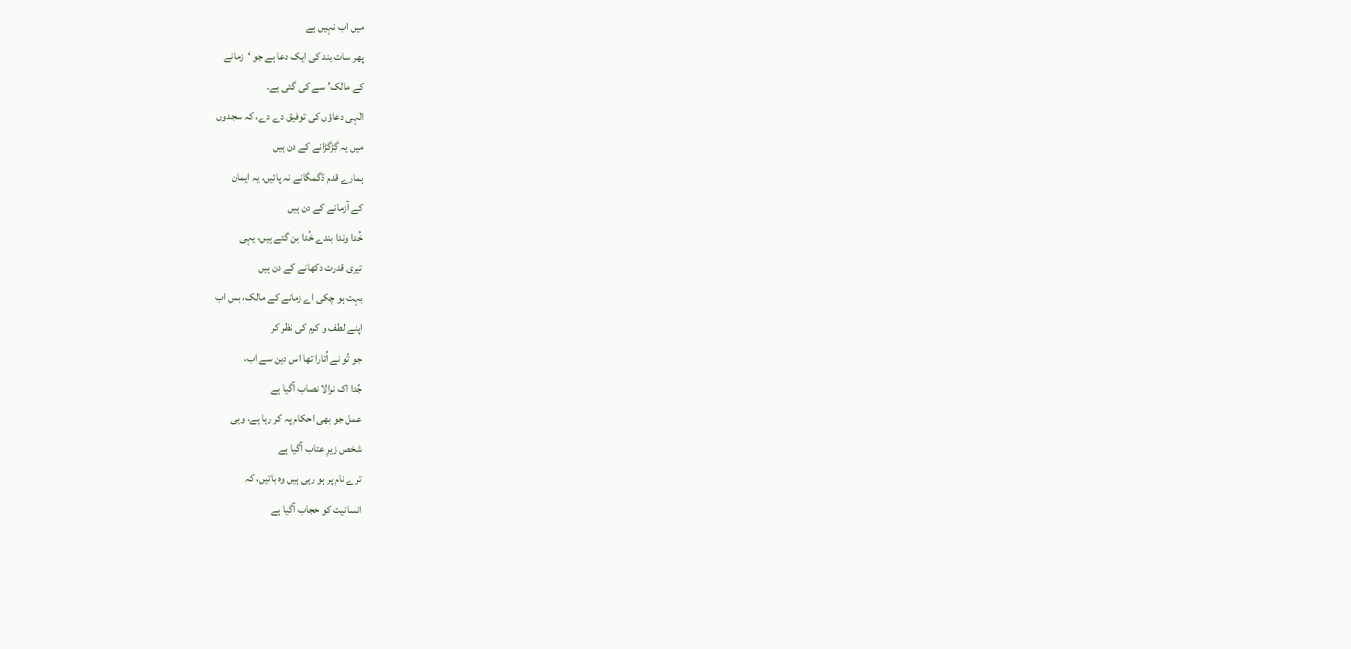میں اب نہیں ہے
پھر سات بند کی ایک دعا ہے جو ‘زمانے
کے مالک’ سے کی گئی ہے۔
الٰہی دعاؤں کی توفیق دے دے، کہ سجدوں
میں یہ گِڑگڑانے کے دن ہیں
ہمارے قدم ڈگمگانے نہ پائیں، یہ ایمان
کے آزمانے کے دن ہیں
خُدا وندا بندے خُدا بن گئے ہیں، یہی
تیری قدرت دکھانے کے دن ہیں
بہت ہو چکی اے زمانے کے مالک، بس اب
اپنے لطف و کرم کی نظر کر
جو تُو نے اُتارا تھا اس دین سے اب،
جُدا اک نرالا نصاب آگیا ہے
عمل جو بھی احکام پہ کر رہا ہے، وہی
شخص زیرِ عتاب آگیا ہے
ترے نام پر ہو رہی ہیں وہ باتیں، کہ
انسانیت کو حجاب آگیا ہے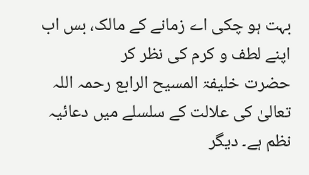بہت ہو چکی اے زمانے کے مالک، بس اب
اپنے لطف و کرم کی نظر کر
حضرت خلیفۃ المسیح الرابع رحمہ اللہ
تعالیٰ کی علالت کے سلسلے میں دعائیہ نظم ہے۔ دیگر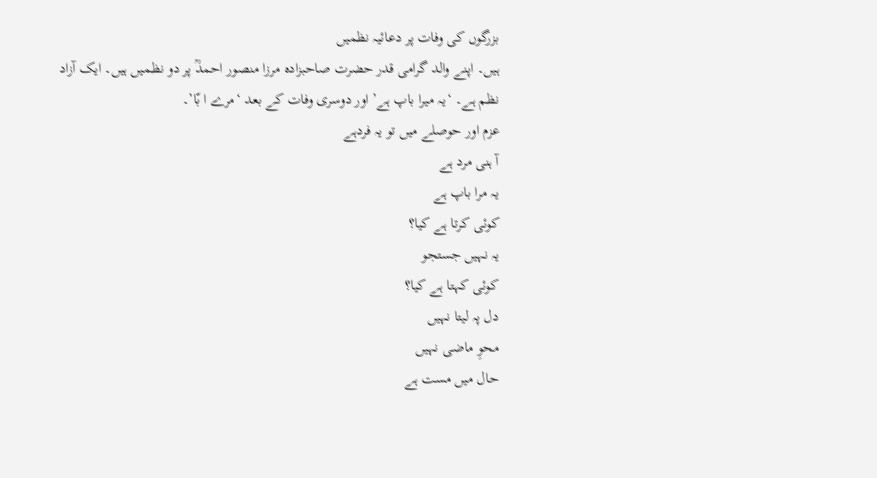بزرگوں کی وفات پر دعائیہ نظمیں
ہیں۔ اپنے والد گرامی قدر حضرت صاحبزادہ مرزا منصور احمدؒ پر دو نظمیں ہیں۔ ایک آزاد
نظم ہے۔ ‘یہ میرا باپ ہے’ اور دوسری وفات کے بعد ‘مرے ا بّا’۔
عزم اور حوصلے میں تو یہ فردہے
آ ہنی مرد ہے
یہ مرا باپ ہے
کوئی کرتا ہے کیا؟
یہ نہیں جستجو
کوئی کہتا ہے کیا؟
دل پہ لیتا نہیں
محوِ ماضی نہیں
حال میں مست ہے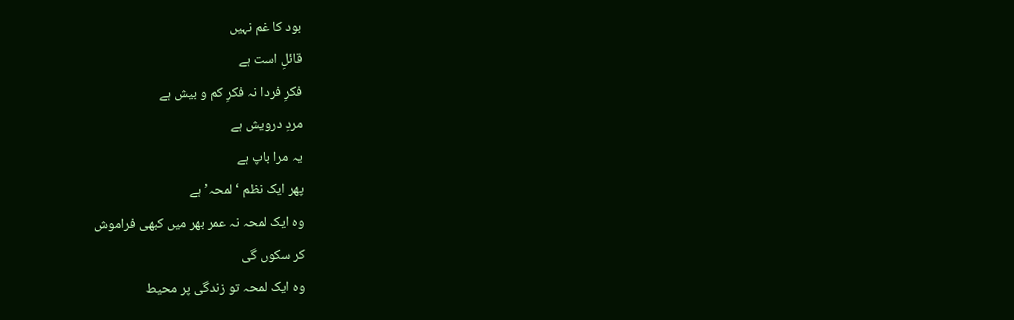بود کا غم نہیں
قائلِ است ہے
فکرِ فردا نہ فکرِ کم و بیش ہے
مردِ درویش ہے
یہ مرا باپ ہے
پھر ایک نظم ‘لمحہ’ ہے
وہ ایک لمحہ نہ عمر بھر میں کبھی فراموش
کر سکوں گی
وہ ایک لمحہ تو زندگی پر محیط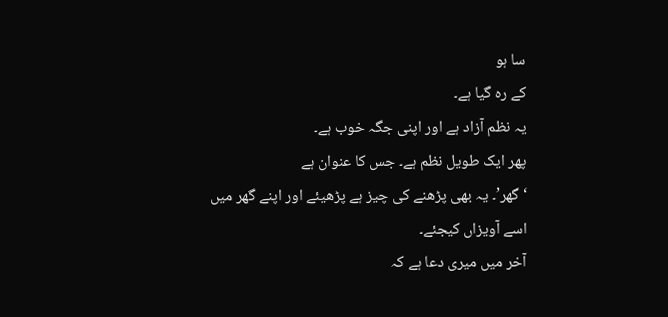سا ہو
کے رہ گیا ہے۔
یہ نظم آزاد ہے اور اپنی جگہ خوب ہے۔
پھر ایک طویل نظم ہے۔ جس کا عنوان ہے
‘گھر’۔ یہ بھی پڑھنے کی چیز ہے پڑھیئے اور اپنے گھر میں اسے آویزاں کیجئے۔
آخر میں میری دعا ہے کہ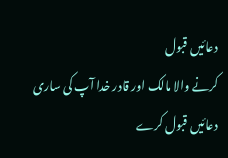دعائیں قبول
کرنے والا مالک اور قادر خدا آپ کی ساری دعائیں قبول کرے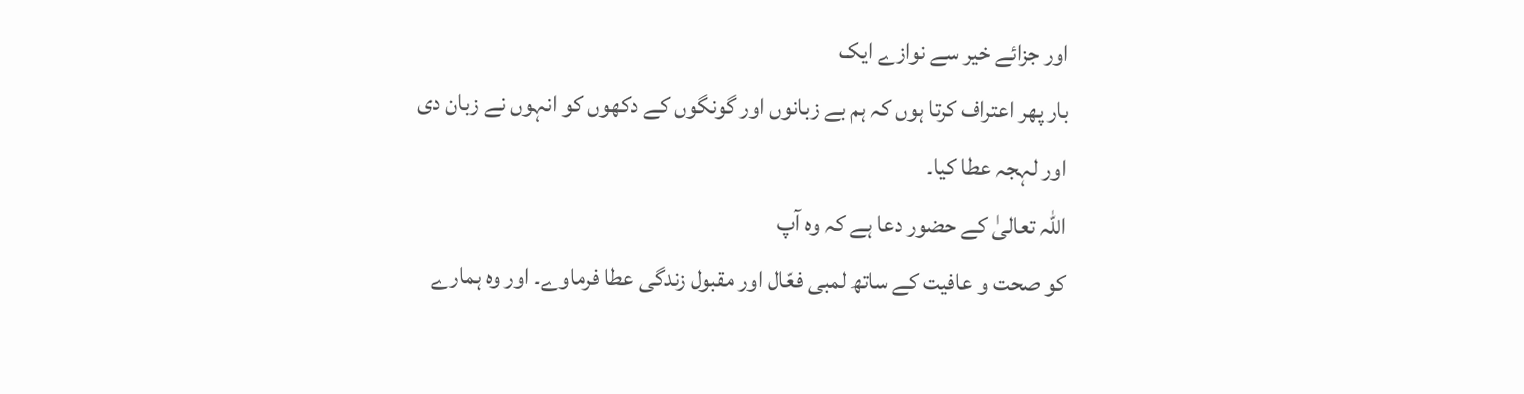اور جزائے خیر سے نوازے ایک
بار پھر اعتراف کرتا ہوں کہ ہم بے زبانوں اور گونگوں کے دکھوں کو انہوں نے زبان دی
اور لہجہ عطا کیا۔
اللہ تعالیٰ کے حضور دعا ہے کہ وہ آپ
کو صحت و عافیت کے ساتھ لمبی فعّال اور مقبول زندگی عطا فرماوے۔ اور وہ ہمارے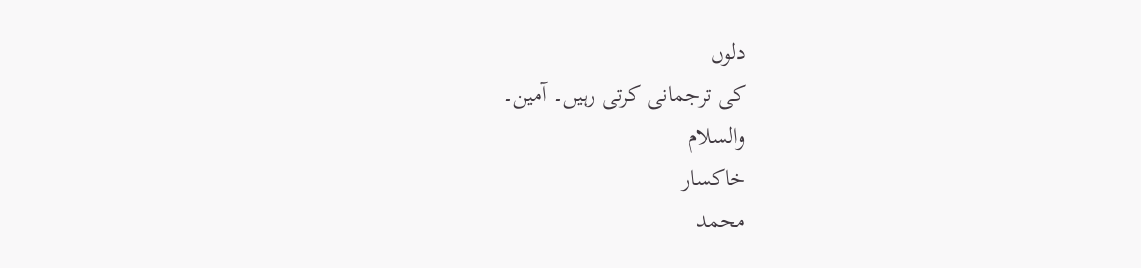دلوں
کی ترجمانی کرتی رہیں۔ آمین۔
والسلام
خاکسار
محمد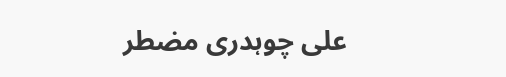علی چوہدری مضطر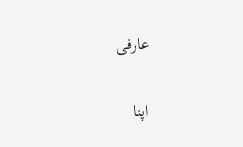عارفی

اپنا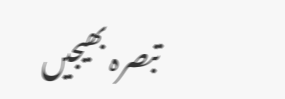تبصرہ بھیجیں